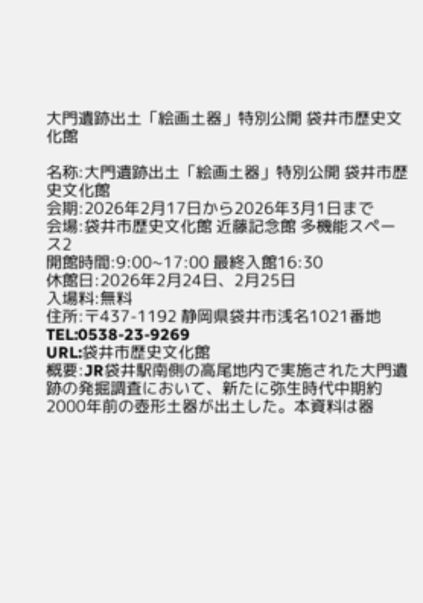大門遺跡出土「絵画土器」特別公開 袋井市歴史文化館

名称:大門遺跡出土「絵画土器」特別公開 袋井市歴史文化館
会期:2026年2月17日から2026年3月1日まで
会場:袋井市歴史文化館 近藤記念館 多機能スペース2
開館時間:9:00~17:00 最終入館16:30
休館日:2026年2月24日、2月25日
入場料:無料
住所:〒437-1192 静岡県袋井市浅名1021番地
TEL:0538-23-9269
URL:袋井市歴史文化館
概要:JR袋井駅南側の高尾地内で実施された大門遺跡の発掘調査において、新たに弥生時代中期約2000年前の壺形土器が出土した。本資料は器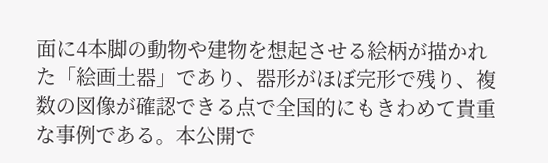面に4本脚の動物や建物を想起させる絵柄が描かれた「絵画土器」であり、器形がほぼ完形で残り、複数の図像が確認できる点で全国的にもきわめて貴重な事例である。本公開で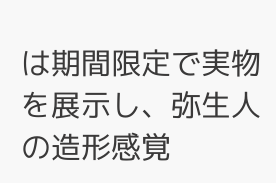は期間限定で実物を展示し、弥生人の造形感覚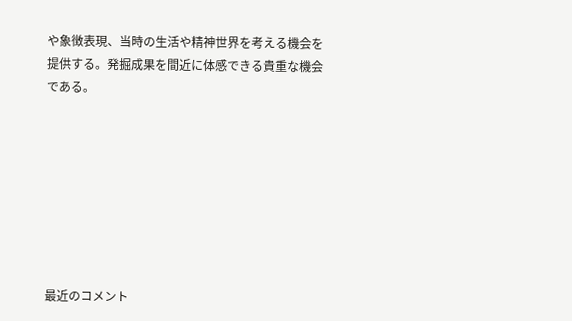や象徴表現、当時の生活や精神世界を考える機会を提供する。発掘成果を間近に体感できる貴重な機会である。








最近のコメント